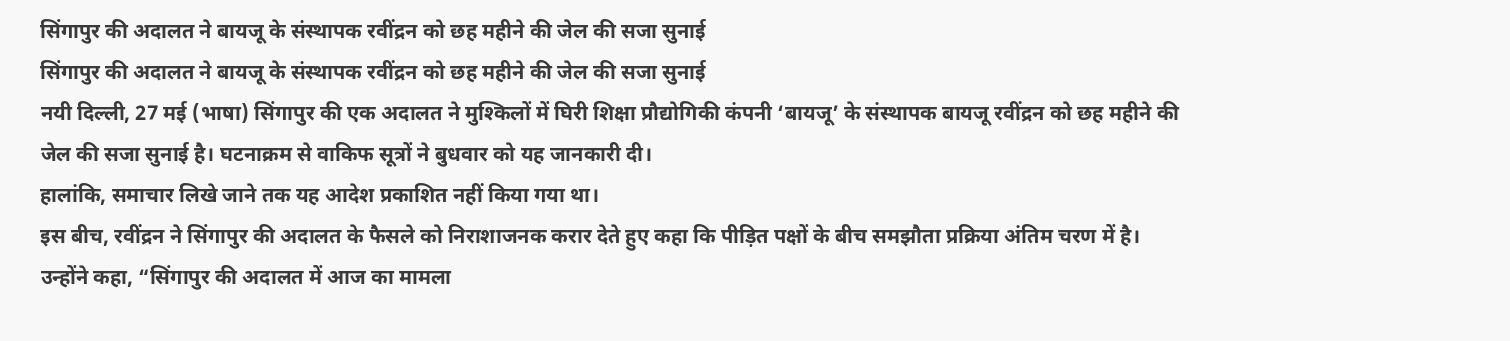सिंगापुर की अदालत ने बायजू के संस्थापक रवींद्रन को छह महीने की जेल की सजा सुनाई
सिंगापुर की अदालत ने बायजू के संस्थापक रवींद्रन को छह महीने की जेल की सजा सुनाई
नयी दिल्ली, 27 मई (भाषा) सिंगापुर की एक अदालत ने मुश्किलों में घिरी शिक्षा प्रौद्योगिकी कंपनी ‘बायजू’ के संस्थापक बायजू रवींद्रन को छह महीने की जेल की सजा सुनाई है। घटनाक्रम से वाकिफ सूत्रों ने बुधवार को यह जानकारी दी।
हालांकि, समाचार लिखे जाने तक यह आदेश प्रकाशित नहीं किया गया था।
इस बीच, रवींद्रन ने सिंगापुर की अदालत के फैसले को निराशाजनक करार देते हुए कहा कि पीड़ित पक्षों के बीच समझौता प्रक्रिया अंतिम चरण में है।
उन्होंने कहा, “सिंगापुर की अदालत में आज का मामला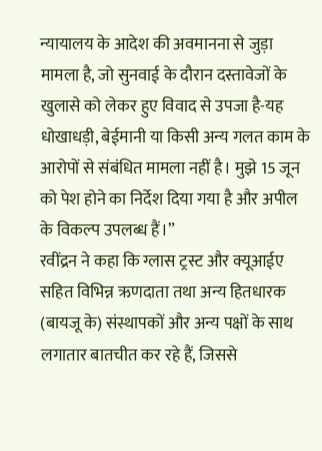न्यायालय के आदेश की अवमानना से जुड़ा मामला है, जो सुनवाई के दौरान दस्तावेजों के खुलासे को लेकर हुए विवाद से उपजा है-यह धोखाधड़ी, बेईमानी या किसी अन्य गलत काम के आरोपों से संबंधित मामला नहीं है। मुझे 15 जून को पेश होने का निर्देश दिया गया है और अपील के विकल्प उपलब्ध हैं।”
रवींद्रन ने कहा कि ग्लास ट्रस्ट और क्यूआईए सहित विभिन्न ऋणदाता तथा अन्य हितधारक (बायजू के) संस्थापकों और अन्य पक्षों के साथ लगातार बातचीत कर रहे हैं, जिससे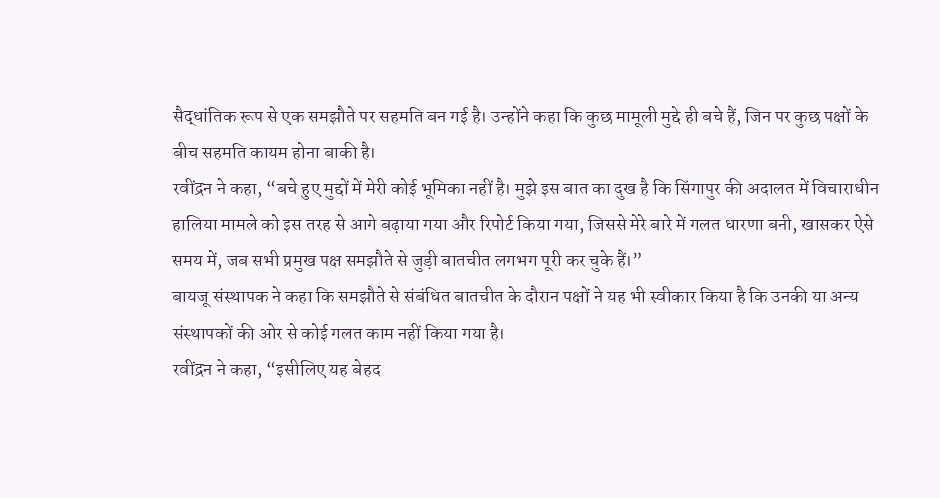सैद्धांतिक रूप से एक समझौते पर सहमति बन गई है। उन्होंने कहा कि कुछ मामूली मुद्दे ही बचे हैं, जिन पर कुछ पक्षों के बीच सहमति कायम होना बाकी है।
रवींद्रन ने कहा, “बचे हुए मुद्दों में मेरी कोई भूमिका नहीं है। मुझे इस बात का दुख है कि सिंगापुर की अदालत में विचाराधीन हालिया मामले को इस तरह से आगे बढ़ाया गया और रिपोर्ट किया गया, जिससे मेरे बारे में गलत धारणा बनी, खासकर ऐसे समय में, जब सभी प्रमुख पक्ष समझौते से जुड़ी बातचीत लगभग पूरी कर चुके हैं।”
बायजू संस्थापक ने कहा कि समझौते से संबंधित बातचीत के दौरान पक्षों ने यह भी स्वीकार किया है कि उनकी या अन्य संस्थापकों की ओर से कोई गलत काम नहीं किया गया है।
रवींद्रन ने कहा, “इसीलिए यह बेहद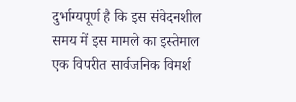दुर्भाग्यपूर्ण है कि इस संवेदनशील समय में इस मामले का इस्तेमाल एक विपरीत सार्वजनिक विमर्श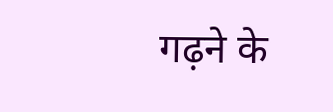गढ़ने के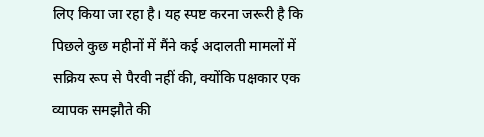लिए किया जा रहा है। यह स्पष्ट करना जरूरी है कि पिछले कुछ महीनों में मैंने कई अदालती मामलों में सक्रिय रूप से पैरवी नहीं की, क्योंकि पक्षकार एक व्यापक समझौते की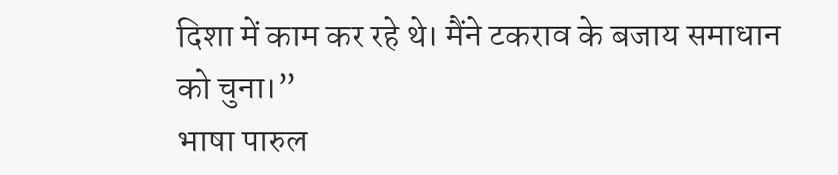दिशा में काम कर रहे थे। मैंने टकराव के बजाय समाधान को चुना।”
भाषा पारुल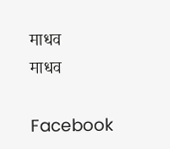माधव
माधव

Facebook